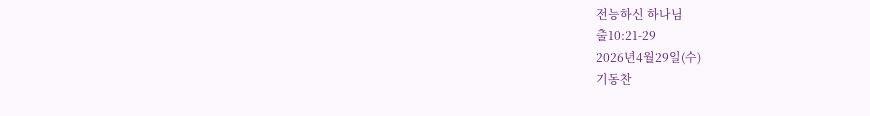전능하신 하나님
출10:21-29
2026년4월29일(수)
기동찬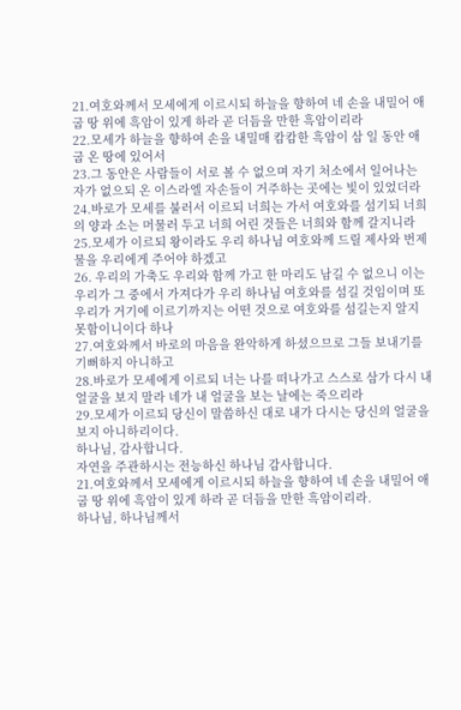21.여호와께서 모세에게 이르시되 하늘을 향하여 네 손을 내밀어 애굽 땅 위에 흑암이 있게 하라 곧 더듬을 만한 흑암이리라
22.모세가 하늘을 향하여 손을 내밀매 캄캄한 흑암이 삼 일 동안 애굽 온 땅에 있어서
23.그 동안은 사람들이 서로 볼 수 없으며 자기 처소에서 일어나는 자가 없으되 온 이스라엘 자손들이 거주하는 곳에는 빛이 있었더라
24.바로가 모세를 불러서 이르되 너희는 가서 여호와를 섬기되 너희의 양과 소는 머물러 두고 너희 어린 것들은 너희와 함께 갈지니라
25.모세가 이르되 왕이라도 우리 하나님 여호와께 드릴 제사와 번제물을 우리에게 주어야 하겠고
26. 우리의 가축도 우리와 함께 가고 한 마리도 남길 수 없으니 이는 우리가 그 중에서 가져다가 우리 하나님 여호와를 섬길 것임이며 또 우리가 거기에 이르기까지는 어떤 것으로 여호와를 섬길는지 알지 못함이니이다 하나
27.여호와께서 바로의 마음을 완악하게 하셨으므로 그들 보내기를 기뻐하지 아니하고
28.바로가 모세에게 이르되 너는 나를 떠나가고 스스로 삼가 다시 내 얼굴을 보지 말라 네가 내 얼굴을 보는 날에는 죽으리라
29.모세가 이르되 당신이 말씀하신 대로 내가 다시는 당신의 얼굴을 보지 아니하리이다.
하나님, 감사합니다.
자연을 주관하시는 전능하신 하나님 감사합니다.
21.여호와께서 모세에게 이르시되 하늘을 향하여 네 손을 내밀어 애굽 땅 위에 흑암이 있게 하라 곧 더듬을 만한 흑암이리라.
하나님, 하나님께서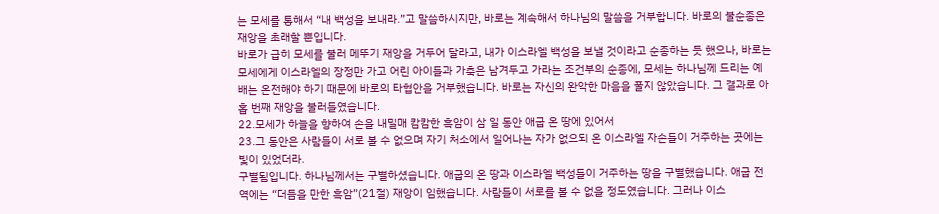는 모세를 통해서 “내 백성을 보내라.”고 말씀하시지만, 바로는 계속해서 하나님의 말씀을 거부합니다. 바로의 불순종은 재앙을 초래할 뿐입니다.
바로가 급히 모세를 불러 메뚜기 재앙을 거두어 달라고, 내가 이스라엘 백성을 보낼 것이라고 순종하는 듯 했으나, 바로는 모세에게 이스라엘의 장정만 가고 어린 아이들과 가축은 남겨두고 가라는 조건부의 순종에, 모세는 하나님께 드리는 예배는 온전해야 하기 때문에 바로의 타협안을 거부했습니다. 바로는 자신의 완악한 마음을 풀지 않았습니다. 그 결과로 아홉 번째 재앙을 불러들였습니다.
22.모세가 하늘을 향하여 손을 내밀매 캄캄한 흑암이 삼 일 동안 애굽 온 땅에 있어서
23.그 동안은 사람들이 서로 볼 수 없으며 자기 처소에서 일어나는 자가 없으되 온 이스라엘 자손들이 거주하는 곳에는 빛이 있었더라.
구별됨입니다. 하나님께서는 구별하셨습니다. 애굽의 온 땅과 이스라엘 백성들이 거주하는 땅을 구별했습니다. 애굽 전역에는 “더듬을 만한 흑암”(21절) 재앙이 임했습니다. 사람들이 서로를 볼 수 없을 정도였습니다. 그러나 이스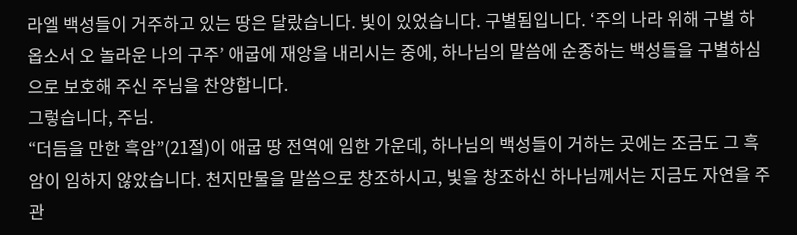라엘 백성들이 거주하고 있는 땅은 달랐습니다. 빛이 있었습니다. 구별됨입니다. ‘주의 나라 위해 구별 하옵소서 오 놀라운 나의 구주’ 애굽에 재앙을 내리시는 중에, 하나님의 말씀에 순종하는 백성들을 구별하심으로 보호해 주신 주님을 찬양합니다.
그렇습니다, 주님.
“더듬을 만한 흑암”(21절)이 애굽 땅 전역에 임한 가운데, 하나님의 백성들이 거하는 곳에는 조금도 그 흑암이 임하지 않았습니다. 천지만물을 말씀으로 창조하시고, 빛을 창조하신 하나님께서는 지금도 자연을 주관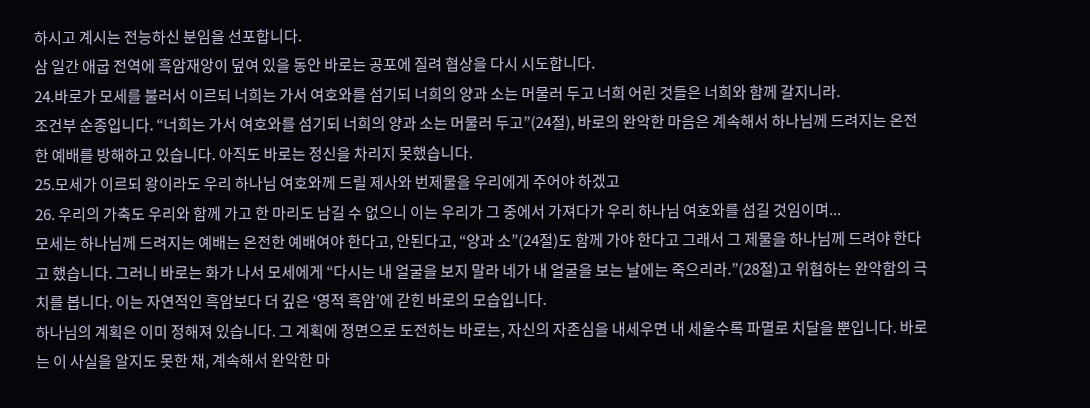하시고 계시는 전능하신 분임을 선포합니다.
삼 일간 애굽 전역에 흑암재앙이 덮여 있을 동안 바로는 공포에 질려 협상을 다시 시도합니다.
24.바로가 모세를 불러서 이르되 너희는 가서 여호와를 섬기되 너희의 양과 소는 머물러 두고 너희 어린 것들은 너희와 함께 갈지니라.
조건부 순종입니다. “너희는 가서 여호와를 섬기되 너희의 양과 소는 머물러 두고”(24절), 바로의 완악한 마음은 계속해서 하나님께 드려지는 온전한 예배를 방해하고 있습니다. 아직도 바로는 정신을 차리지 못했습니다.
25.모세가 이르되 왕이라도 우리 하나님 여호와께 드릴 제사와 번제물을 우리에게 주어야 하겠고
26. 우리의 가축도 우리와 함께 가고 한 마리도 남길 수 없으니 이는 우리가 그 중에서 가져다가 우리 하나님 여호와를 섬길 것임이며...
모세는 하나님께 드려지는 예배는 온전한 예배여야 한다고, 안된다고, “양과 소”(24절)도 함께 가야 한다고 그래서 그 제물을 하나님께 드려야 한다고 했습니다. 그러니 바로는 화가 나서 모세에게 “다시는 내 얼굴을 보지 말라 네가 내 얼굴을 보는 날에는 죽으리라.”(28절)고 위협하는 완악함의 극치를 봅니다. 이는 자연적인 흑암보다 더 깊은 ‘영적 흑암’에 갇힌 바로의 모습입니다.
하나님의 계획은 이미 정해져 있습니다. 그 계획에 정면으로 도전하는 바로는, 자신의 자존심을 내세우면 내 세울수록 파멸로 치달을 뿐입니다. 바로는 이 사실을 알지도 못한 채, 계속해서 완악한 마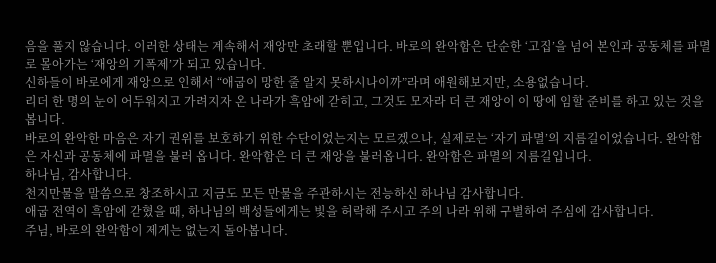음을 풀지 않습니다. 이러한 상태는 계속해서 재앙만 초래할 뿐입니다. 바로의 완악함은 단순한 ‘고집’을 넘어 본인과 공동체를 파멸로 몰아가는 ‘재앙의 기폭제’가 되고 있습니다.
신하들이 바로에게 재앙으로 인해서 “애굽이 망한 줄 알지 못하시나이까”라며 애원해보지만, 소용없습니다.
리더 한 명의 눈이 어두워지고 가려지자 온 나라가 흑암에 갇히고, 그것도 모자라 더 큰 재앙이 이 땅에 임할 준비를 하고 있는 것을 봅니다.
바로의 완악한 마음은 자기 권위를 보호하기 위한 수단이었는지는 모르겠으나, 실제로는 ‘자기 파멸’의 지름길이었습니다. 완악함은 자신과 공동체에 파멸을 불러 옵니다. 완악함은 더 큰 재앙을 불러옵니다. 완악함은 파멸의 지름길입니다.
하나님, 감사합니다.
천지만물을 말씀으로 창조하시고 지금도 모든 만물을 주관하시는 전능하신 하나님 감사합니다.
애굽 전역이 흑암에 갇혔을 때, 하나님의 백성들에게는 빛을 허락해 주시고 주의 나라 위해 구별하여 주심에 감사합니다.
주님, 바로의 완악함이 제게는 없는지 돌아봅니다.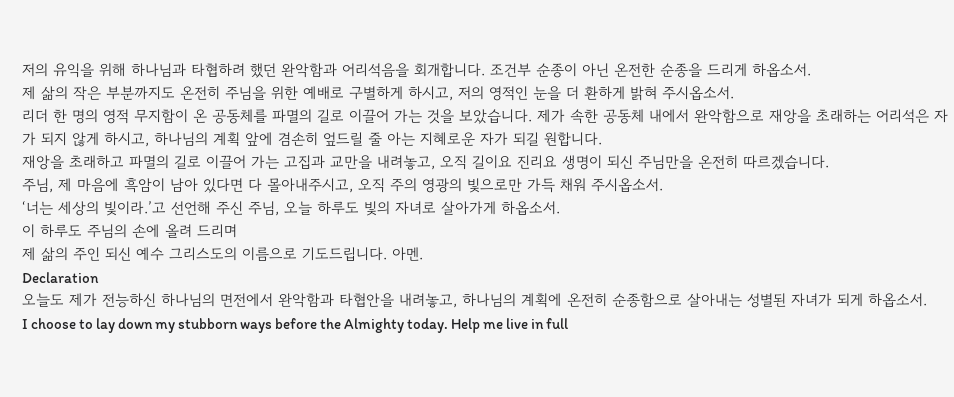저의 유익을 위해 하나님과 타협하려 했던 완악함과 어리석음을 회개합니다. 조건부 순종이 아닌 온전한 순종을 드리게 하옵소서.
제 삶의 작은 부분까지도 온전히 주님을 위한 예배로 구별하게 하시고, 저의 영적인 눈을 더 환하게 밝혀 주시옵소서.
리더 한 명의 영적 무지함이 온 공동체를 파멸의 길로 이끌어 가는 것을 보았습니다. 제가 속한 공동체 내에서 완악함으로 재앙을 초래하는 어리석은 자가 되지 않게 하시고, 하나님의 계획 앞에 겸손히 엎드릴 줄 아는 지혜로운 자가 되길 원합니다.
재앙을 초래하고 파멸의 길로 이끌어 가는 고집과 교만을 내려놓고, 오직 길이요 진리요 생명이 되신 주님만을 온전히 따르겠습니다.
주님, 제 마음에 흑암이 남아 있다면 다 몰아내주시고, 오직 주의 영광의 빛으로만 가득 채워 주시옵소서.
‘너는 세상의 빛이라.’고 선언해 주신 주님, 오늘 하루도 빛의 자녀로 살아가게 하옵소서.
이 하루도 주님의 손에 올려 드리며
제 삶의 주인 되신 예수 그리스도의 이름으로 기도드립니다. 아멘.
Declaration
오늘도 제가 전능하신 하나님의 면전에서 완악함과 타협안을 내려놓고, 하나님의 계획에 온전히 순종함으로 살아내는 성별된 자녀가 되게 하옵소서.
I choose to lay down my stubborn ways before the Almighty today. Help me live in full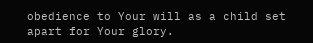obedience to Your will as a child set apart for Your glory.